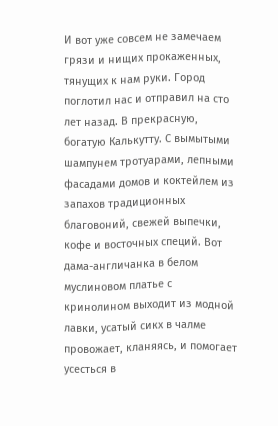И вот уже совсем не замечаем грязи и нищих прокаженных, тянущих к нам руки. Город поглотил нас и отправил на сто лет назад. В прекрасную, богатую Калькутту. С вымытыми шампунем тротуарами, лепными фасадами домов и коктейлем из запахов традиционных благовоний, свежей выпечки, кофе и восточных специй. Вот дама-англичанка в белом муслиновом платье с кринолином выходит из модной лавки, усатый сикх в чалме провожает, кланяясь, и помогает усесться в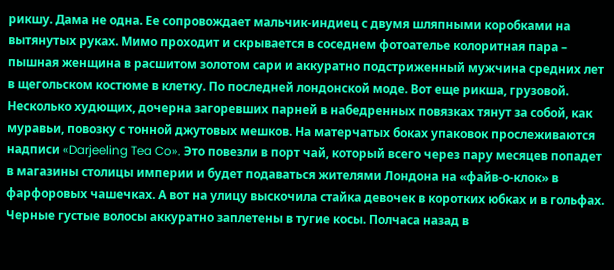рикшу. Дама не одна. Ее сопровождает мальчик-индиец с двумя шляпными коробками на вытянутых руках. Мимо проходит и скрывается в соседнем фотоателье колоритная пара – пышная женщина в расшитом золотом сари и аккуратно подстриженный мужчина средних лет в щегольском костюме в клетку. По последней лондонской моде. Вот еще рикша, грузовой. Несколько худющих, дочерна загоревших парней в набедренных повязках тянут за собой, как муравьи, повозку с тонной джутовых мешков. На матерчатых боках упаковок прослеживаются надписи «Darjeeling Tea Co». Это повезли в порт чай, который всего через пару месяцев попадет в магазины столицы империи и будет подаваться жителями Лондона на «файв-о-клок» в фарфоровых чашечках. А вот на улицу выскочила стайка девочек в коротких юбках и в гольфах. Черные густые волосы аккуратно заплетены в тугие косы. Полчаса назад в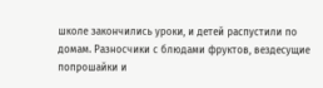школе закончились уроки, и детей распустили по домам. Разносчики с блюдами фруктов, вездесущие попрошайки и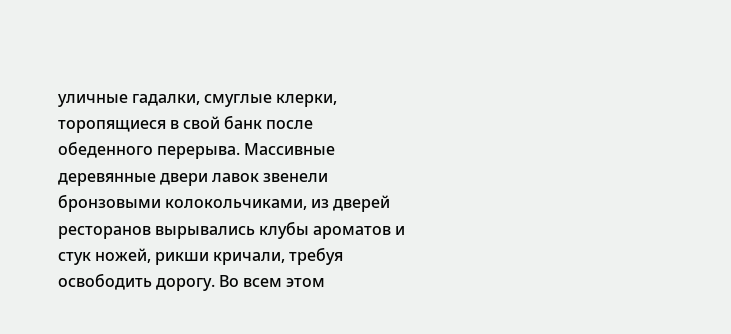уличные гадалки, смуглые клерки, торопящиеся в свой банк после обеденного перерыва. Массивные деревянные двери лавок звенели бронзовыми колокольчиками, из дверей ресторанов вырывались клубы ароматов и стук ножей, рикши кричали, требуя освободить дорогу. Во всем этом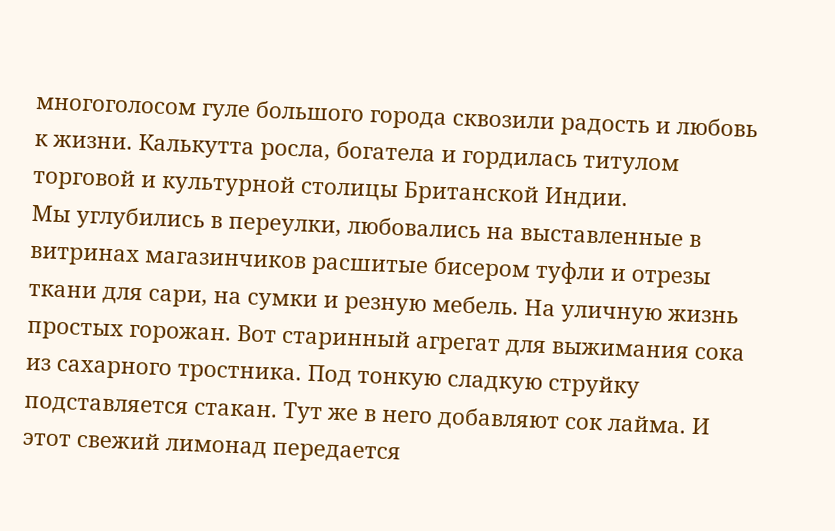многоголосом гуле большого города сквозили радость и любовь к жизни. Калькутта росла, богатела и гордилась титулом торговой и культурной столицы Британской Индии.
Мы углубились в переулки, любовались на выставленные в витринах магазинчиков расшитые бисером туфли и отрезы ткани для сари, на сумки и резную мебель. На уличную жизнь простых горожан. Вот старинный агрегат для выжимания сока из сахарного тростника. Под тонкую сладкую струйку подставляется стакан. Тут же в него добавляют сок лайма. И этот свежий лимонад передается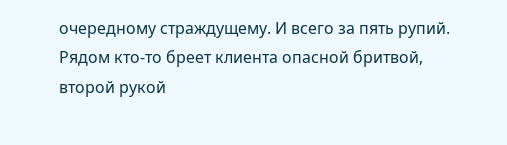очередному страждущему. И всего за пять рупий. Рядом кто-то бреет клиента опасной бритвой, второй рукой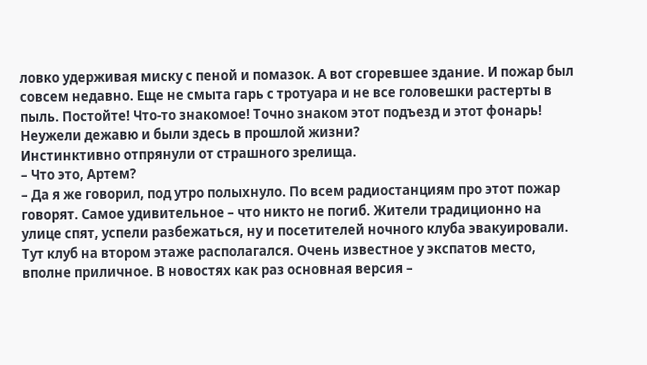ловко удерживая миску с пеной и помазок. А вот сгоревшее здание. И пожар был совсем недавно. Еще не смыта гарь с тротуара и не все головешки растерты в пыль. Постойте! Что-то знакомое! Точно знаком этот подъезд и этот фонарь! Неужели дежавю и были здесь в прошлой жизни?
Инстинктивно отпрянули от страшного зрелища.
– Что это, Артем?
– Да я же говорил, под утро полыхнуло. По всем радиостанциям про этот пожар говорят. Самое удивительное – что никто не погиб. Жители традиционно на улице спят, успели разбежаться, ну и посетителей ночного клуба эвакуировали. Тут клуб на втором этаже располагался. Очень известное у экспатов место, вполне приличное. В новостях как раз основная версия –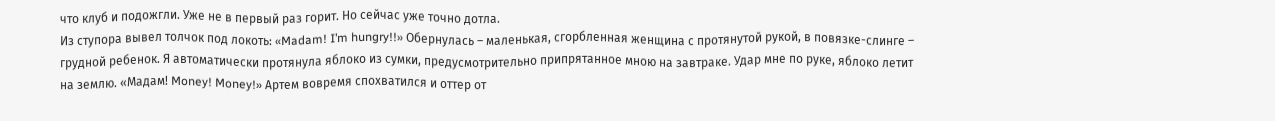что клуб и подожгли. Уже не в первый раз горит. Но сейчас уже точно дотла.
Из ступора вывел толчок под локоть: «Madam! I’m hungry!!» Обернулась – маленькая, сгорбленная женщина с протянутой рукой, в повязке-слинге – грудной ребенок. Я автоматически протянула яблоко из сумки, предусмотрительно припрятанное мною на завтраке. Удар мне по руке, яблоко летит на землю. «Мадам! Money! Money!» Артем вовремя спохватился и оттер от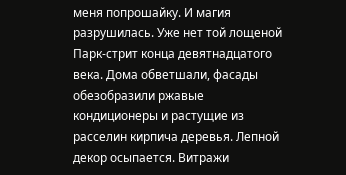меня попрошайку. И магия разрушилась. Уже нет той лощеной Парк-стрит конца девятнадцатого века. Дома обветшали, фасады обезобразили ржавые кондиционеры и растущие из расселин кирпича деревья. Лепной декор осыпается. Витражи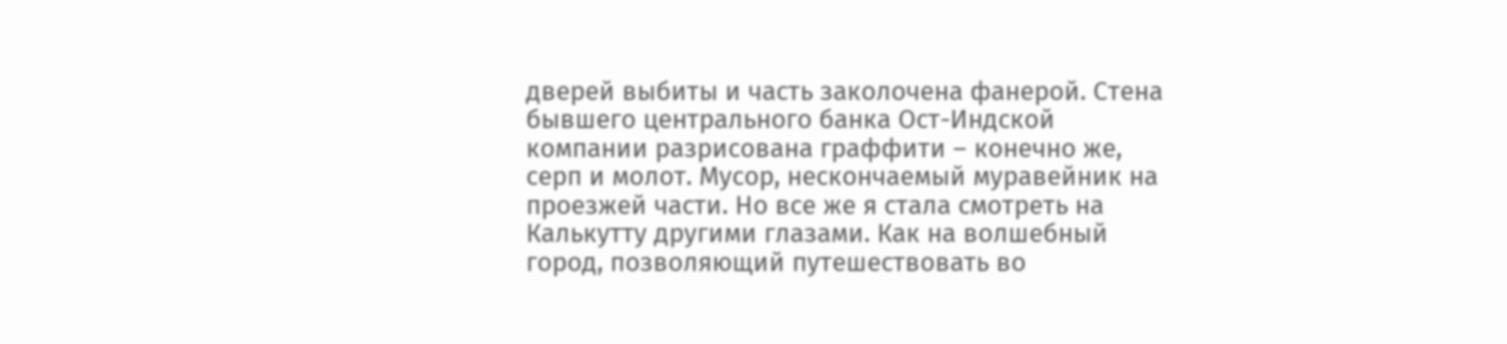дверей выбиты и часть заколочена фанерой. Стена бывшего центрального банка Ост-Индской компании разрисована граффити – конечно же, серп и молот. Мусор, нескончаемый муравейник на проезжей части. Но все же я стала смотреть на Калькутту другими глазами. Как на волшебный город, позволяющий путешествовать во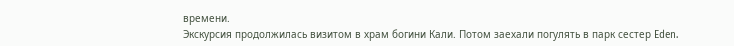времени.
Экскурсия продолжилась визитом в храм богини Кали. Потом заехали погулять в парк сестер Eden.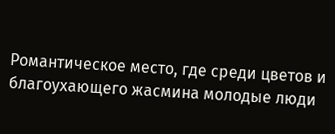Романтическое место, где среди цветов и благоухающего жасмина молодые люди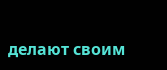делают своим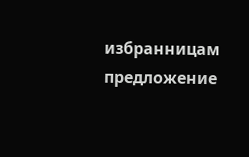избранницам предложение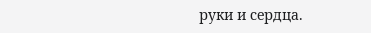руки и сердца.